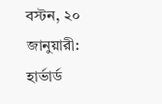বস্টন, ২০ জানুয়ারী:
হার্ভার্ড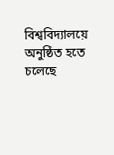বিশ্ববিদ্যালয়ে অনুষ্ঠিত হতে চলেছে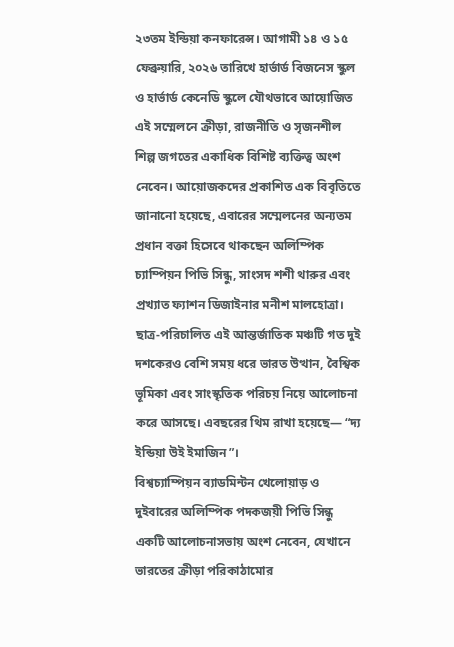২৩তম ইন্ডিয়া কনফারেন্স। আগামী ১৪ ও ১৫ ফেব্রুয়ারি, ২০২৬ তারিখে হার্ভার্ড বিজনেস স্কুল ও হার্ভার্ড কেনেডি স্কুলে যৌথভাবে আয়োজিত এই সম্মেলনে ক্রীড়া, রাজনীতি ও সৃজনশীল শিল্প জগতের একাধিক বিশিষ্ট ব্যক্তিত্ব অংশ নেবেন। আয়োজকদের প্রকাশিত এক বিবৃতিতে জানানো হয়েছে, এবারের সম্মেলনের অন্যতম প্রধান বক্তা হিসেবে থাকছেন অলিম্পিক চ্যাম্পিয়ন পিভি সিন্ধু, সাংসদ শশী থারুর এবং প্রখ্যাত ফ্যাশন ডিজাইনার মনীশ মালহোত্রা।
ছাত্র-পরিচালিত এই আন্তর্জাতিক মঞ্চটি গত দুই দশকেরও বেশি সময় ধরে ভারত উত্থান, বৈশ্বিক ভূমিকা এবং সাংস্কৃতিক পরিচয় নিয়ে আলোচনা করে আসছে। এবছরের থিম রাখা হয়েছে— “দ্য ইন্ডিয়া উই ইমাজিন”।
বিশ্বচ্যাম্পিয়ন ব্যাডমিন্টন খেলোয়াড় ও দুইবারের অলিম্পিক পদকজয়ী পিভি সিন্ধু একটি আলোচনাসভায় অংশ নেবেন, যেখানে ভারতের ক্রীড়া পরিকাঠামোর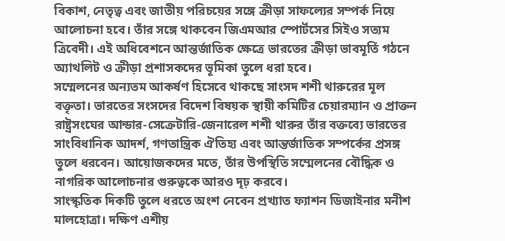বিকাশ, নেতৃত্ব এবং জাতীয় পরিচয়ের সঙ্গে ক্রীড়া সাফল্যের সম্পর্ক নিয়ে আলোচনা হবে। তাঁর সঙ্গে থাকবেন জিএমআর স্পোর্টসের সিইও সত্যম ত্রিবেদী। এই অধিবেশনে আন্তর্জাতিক ক্ষেত্রে ভারতের ক্রীড়া ভাবমূর্তি গঠনে অ্যাথলিট ও ক্রীড়া প্রশাসকদের ভূমিকা তুলে ধরা হবে।
সম্মেলনের অন্যতম আকর্ষণ হিসেবে থাকছে সাংসদ শশী থারুরের মূল বক্তৃতা। ভারতের সংসদের বিদেশ বিষয়ক স্থায়ী কমিটির চেয়ারম্যান ও প্রাক্তন রাষ্ট্রসংঘের আন্ডার-সেক্রেটারি-জেনারেল শশী থারুর তাঁর বক্তব্যে ভারতের সাংবিধানিক আদর্শ, গণতান্ত্রিক ঐতিহ্য এবং আন্তর্জাতিক সম্পর্কের প্রসঙ্গ তুলে ধরবেন। আয়োজকদের মতে, তাঁর উপস্থিতি সম্মেলনের বৌদ্ধিক ও নাগরিক আলোচনার গুরুত্বকে আরও দৃঢ় করবে।
সাংস্কৃতিক দিকটি তুলে ধরতে অংশ নেবেন প্রখ্যাত ফ্যাশন ডিজাইনার মনীশ মালহোত্রা। দক্ষিণ এশীয়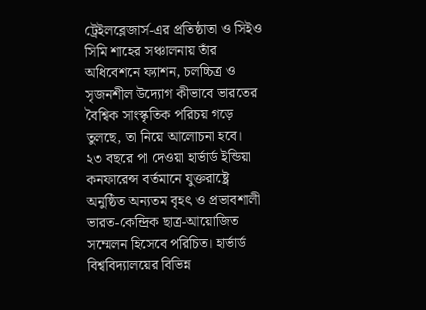ট্রেইলব্লেজার্স-এর প্রতিষ্ঠাতা ও সিইও সিমি শাহের সঞ্চালনায় তাঁর অধিবেশনে ফ্যাশন, চলচ্চিত্র ও সৃজনশীল উদ্যোগ কীভাবে ভারতের বৈশ্বিক সাংস্কৃতিক পরিচয় গড়ে তুলছে, তা নিয়ে আলোচনা হবে।
২৩ বছরে পা দেওয়া হার্ভার্ড ইন্ডিয়া কনফারেন্স বর্তমানে যুক্তরাষ্ট্রে অনুষ্ঠিত অন্যতম বৃহৎ ও প্রভাবশালী ভারত-কেন্দ্রিক ছাত্র-আয়োজিত সম্মেলন হিসেবে পরিচিত। হার্ভার্ড বিশ্ববিদ্যালয়ের বিভিন্ন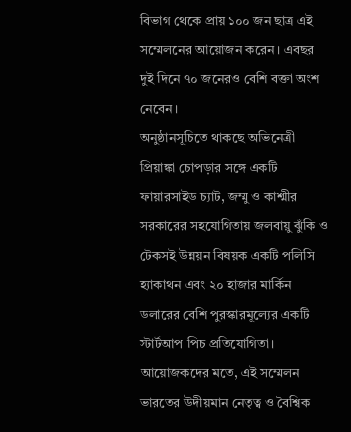বিভাগ থেকে প্রায় ১০০ জন ছাত্র এই সম্মেলনের আয়োজন করেন। এবছর দুই দিনে ৭০ জনেরও বেশি বক্তা অংশ নেবেন।
অনুষ্ঠানসূচিতে থাকছে অভিনেত্রী প্রিয়াঙ্কা চোপড়ার সঙ্গে একটি ফায়ারসাইড চ্যাট, জম্মু ও কাশ্মীর সরকারের সহযোগিতায় জলবায়ু ঝুঁকি ও টেকসই উন্নয়ন বিষয়ক একটি পলিসি হ্যাকাথন এবং ২০ হাজার মার্কিন ডলারের বেশি পুরস্কারমূল্যের একটি স্টার্টআপ পিচ প্রতিযোগিতা।
আয়োজকদের মতে, এই সম্মেলন ভারতের উদীয়মান নেতৃত্ব ও বৈশ্বিক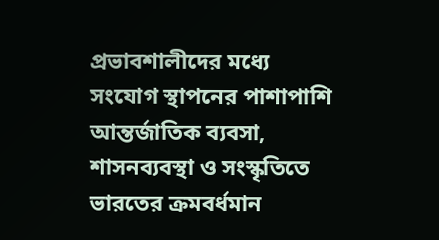প্রভাবশালীদের মধ্যে সংযোগ স্থাপনের পাশাপাশি আন্তর্জাতিক ব্যবসা, শাসনব্যবস্থা ও সংস্কৃতিতে ভারতের ক্রমবর্ধমান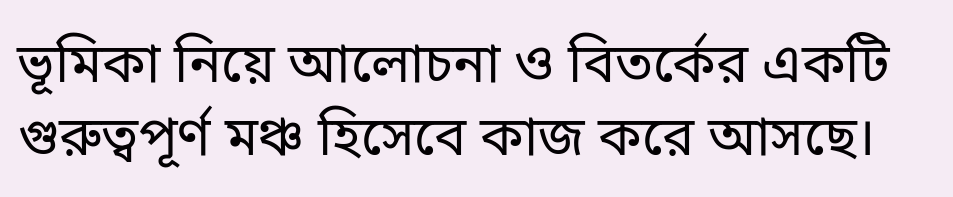ভূমিকা নিয়ে আলোচনা ও বিতর্কের একটি গুরুত্বপূর্ণ মঞ্চ হিসেবে কাজ করে আসছে।